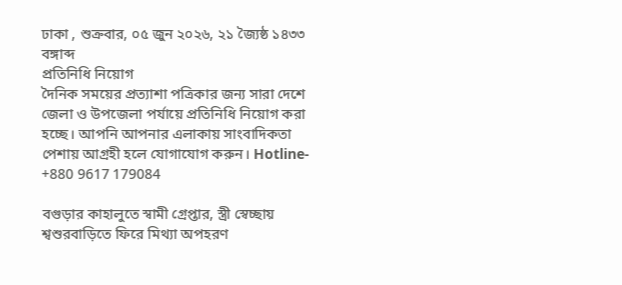ঢাকা , শুক্রবার, ০৫ জুন ২০২৬, ২১ জ্যৈষ্ঠ ১৪৩৩ বঙ্গাব্দ
প্রতিনিধি নিয়োগ
দৈনিক সময়ের প্রত্যাশা পত্রিকার জন্য সারা দেশে জেলা ও উপজেলা পর্যায়ে প্রতিনিধি নিয়োগ করা হচ্ছে। আপনি আপনার এলাকায় সাংবাদিকতা পেশায় আগ্রহী হলে যোগাযোগ করুন। Hotline- +880 9617 179084

বগুড়ার কাহালুতে স্বামী গ্রেপ্তার, স্ত্রী স্বেচ্ছায় শ্বশুরবাড়িতে ফিরে মিথ্যা অপহরণ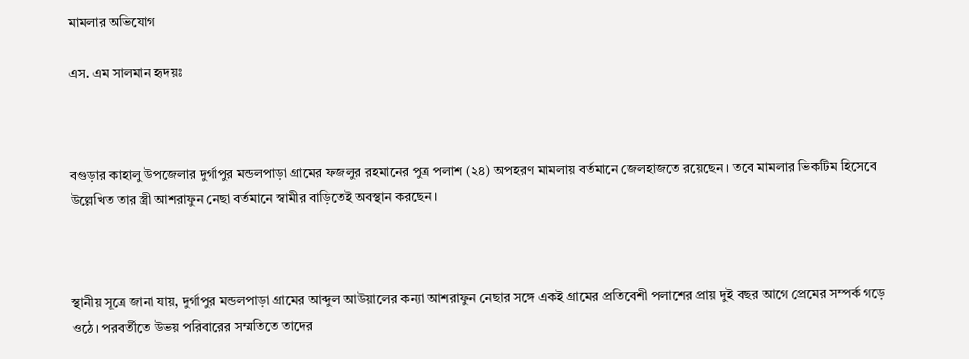মামলার অভিযোগ

এস. এম সালমান হৃদয়ঃ



বগুড়ার কাহালু উপজেলার দুর্গাপুর মন্ডলপাড়া গ্রামের ফজলুর রহমানের পুত্র পলাশ (২৪) অপহরণ মামলায় বর্তমানে জেলহাজতে রয়েছেন। তবে মামলার ভিকটিম হিসেবে উল্লেখিত তার স্ত্রী আশরাফুন নেছা বর্তমানে স্বামীর বাড়িতেই অবস্থান করছেন।



স্থানীয় সূত্রে জানা যায়, দুর্গাপুর মন্ডলপাড়া গ্রামের আব্দুল আউয়ালের কন্যা আশরাফুন নেছার সঙ্গে একই গ্রামের প্রতিবেশী পলাশের প্রায় দুই বছর আগে প্রেমের সম্পর্ক গড়ে ওঠে। পরবর্তীতে উভয় পরিবারের সম্মতিতে তাদের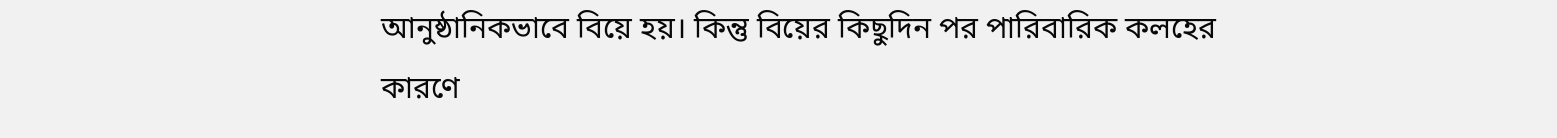আনুষ্ঠানিকভাবে বিয়ে হয়। কিন্তু বিয়ের কিছুদিন পর পারিবারিক কলহের কারণে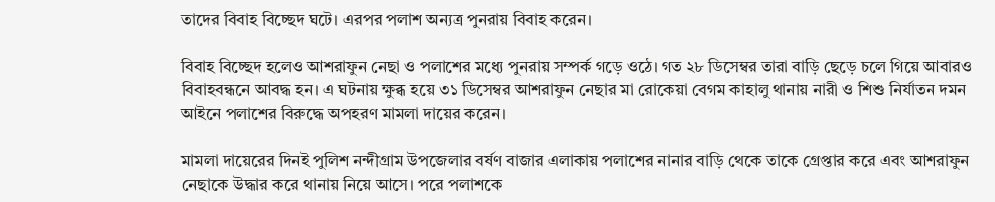তাদের বিবাহ বিচ্ছেদ ঘটে। এরপর পলাশ অন্যত্র পুনরায় বিবাহ করেন।

বিবাহ বিচ্ছেদ হলেও আশরাফুন নেছা ও পলাশের মধ্যে পুনরায় সম্পর্ক গড়ে ওঠে। গত ২৮ ডিসেম্বর তারা বাড়ি ছেড়ে চলে গিয়ে আবারও বিবাহবন্ধনে আবদ্ধ হন। এ ঘটনায় ক্ষুব্ধ হয়ে ৩১ ডিসেম্বর আশরাফুন নেছার মা রোকেয়া বেগম কাহালু থানায় নারী ও শিশু নির্যাতন দমন আইনে পলাশের বিরুদ্ধে অপহরণ মামলা দায়ের করেন।

মামলা দায়েরের দিনই পুলিশ নন্দীগ্রাম উপজেলার বর্ষণ বাজার এলাকায় পলাশের নানার বাড়ি থেকে তাকে গ্রেপ্তার করে এবং আশরাফুন নেছাকে উদ্ধার করে থানায় নিয়ে আসে। পরে পলাশকে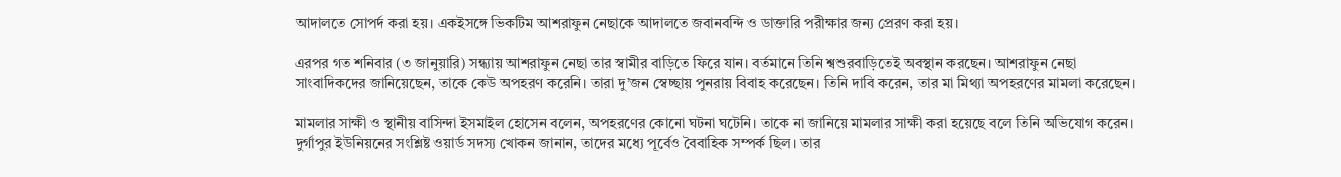আদালতে সোপর্দ করা হয়। একইসঙ্গে ভিকটিম আশরাফুন নেছাকে আদালতে জবানবন্দি ও ডাক্তারি পরীক্ষার জন্য প্রেরণ করা হয়।

এরপর গত শনিবার (৩ জানুয়ারি) সন্ধ্যায় আশরাফুন নেছা তার স্বামীর বাড়িতে ফিরে যান। বর্তমানে তিনি শ্বশুরবাড়িতেই অবস্থান করছেন। আশরাফুন নেছা সাংবাদিকদের জানিয়েছেন, তাকে কেউ অপহরণ করেনি। তারা দু’জন স্বেচ্ছায় পুনরায় বিবাহ করেছেন। তিনি দাবি করেন, তার মা মিথ্যা অপহরণের মামলা করেছেন।

মামলার সাক্ষী ও স্থানীয় বাসিন্দা ইসমাইল হোসেন বলেন, অপহরণের কোনো ঘটনা ঘটেনি। তাকে না জানিয়ে মামলার সাক্ষী করা হয়েছে বলে তিনি অভিযোগ করেন। দুর্গাপুর ইউনিয়নের সংশ্লিষ্ট ওয়ার্ড সদস্য খোকন জানান, তাদের মধ্যে পূর্বেও বৈবাহিক সম্পর্ক ছিল। তার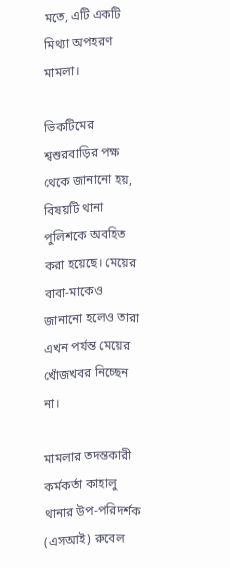মতে, এটি একটি মিথ্যা অপহরণ মামলা।

ভিকটিমের শ্বশুরবাড়ির পক্ষ থেকে জানানো হয়, বিষয়টি থানা পুলিশকে অবহিত করা হয়েছে। মেয়ের বাবা-মাকেও জানানো হলেও তারা এখন পর্যন্ত মেয়ের খোঁজখবর নিচ্ছেন না।

মামলার তদন্তকারী কর্মকর্তা কাহালু থানার উপ-পরিদর্শক (এসআই) রুবেল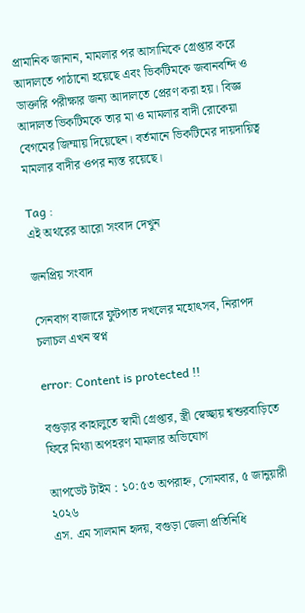প্রামানিক জানান, মামলার পর আসামিকে গ্রেপ্তার করে আদালতে পাঠানো হয়েছে এবং ভিকটিমকে জবানবন্দি ও ডাক্তারি পরীক্ষার জন্য আদালতে প্রেরণ করা হয়। বিজ্ঞ আদালত ভিকটিমকে তার মা ও মামলার বাদী রোকেয়া বেগমের জিম্মায় দিয়েছেন। বর্তমানে ভিকটিমের দায়দায়িত্ব মামলার বাদীর ওপর ন্যস্ত রয়েছে।

Tag :
এই অথরের আরো সংবাদ দেখুন

জনপ্রিয় সংবাদ

সেনবাগ বাজারে ফুটপাত দখলের মহোৎসব, নিরাপদ চলাচল এখন স্বপ্ন

error: Content is protected !!

বগুড়ার কাহালুতে স্বামী গ্রেপ্তার, স্ত্রী স্বেচ্ছায় শ্বশুরবাড়িতে ফিরে মিথ্যা অপহরণ মামলার অভিযোগ

আপডেট টাইম : ১০:৫৩ অপরাহ্ন, সোমবার, ৫ জানুয়ারী ২০২৬
এস. এম সালমান হৃদয়, বগুড়া জেলা প্রতিনিধি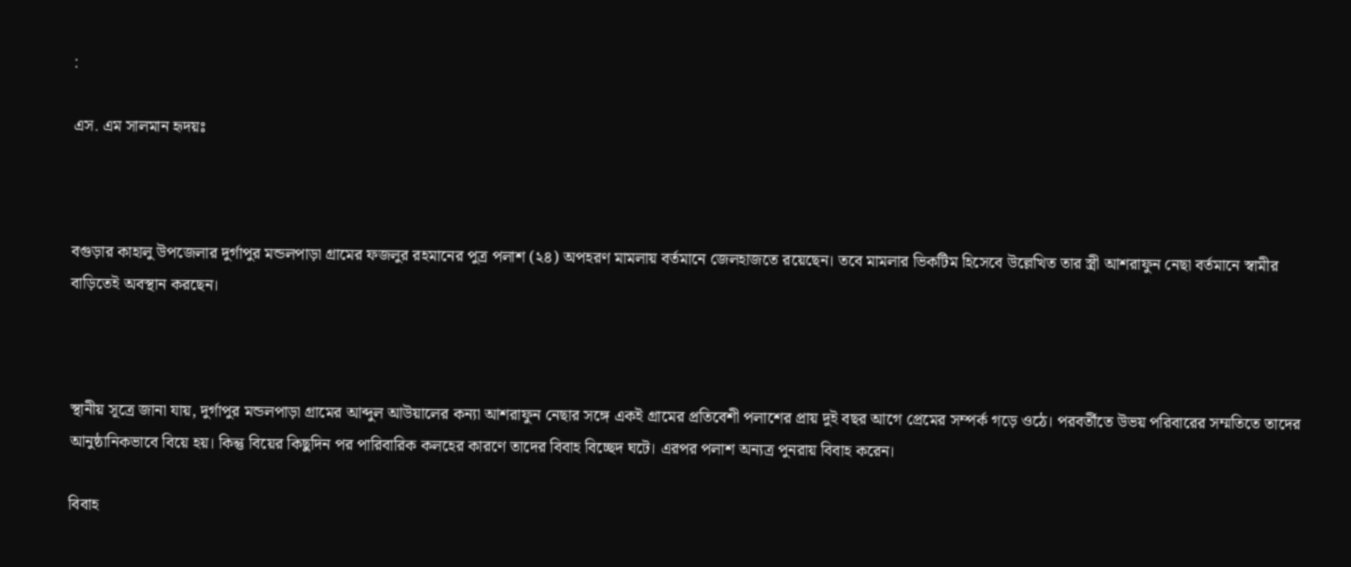:

এস. এম সালমান হৃদয়ঃ



বগুড়ার কাহালু উপজেলার দুর্গাপুর মন্ডলপাড়া গ্রামের ফজলুর রহমানের পুত্র পলাশ (২৪) অপহরণ মামলায় বর্তমানে জেলহাজতে রয়েছেন। তবে মামলার ভিকটিম হিসেবে উল্লেখিত তার স্ত্রী আশরাফুন নেছা বর্তমানে স্বামীর বাড়িতেই অবস্থান করছেন।



স্থানীয় সূত্রে জানা যায়, দুর্গাপুর মন্ডলপাড়া গ্রামের আব্দুল আউয়ালের কন্যা আশরাফুন নেছার সঙ্গে একই গ্রামের প্রতিবেশী পলাশের প্রায় দুই বছর আগে প্রেমের সম্পর্ক গড়ে ওঠে। পরবর্তীতে উভয় পরিবারের সম্মতিতে তাদের আনুষ্ঠানিকভাবে বিয়ে হয়। কিন্তু বিয়ের কিছুদিন পর পারিবারিক কলহের কারণে তাদের বিবাহ বিচ্ছেদ ঘটে। এরপর পলাশ অন্যত্র পুনরায় বিবাহ করেন।

বিবাহ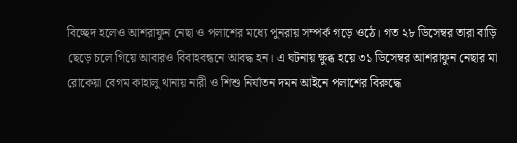বিচ্ছেদ হলেও আশরাফুন নেছা ও পলাশের মধ্যে পুনরায় সম্পর্ক গড়ে ওঠে। গত ২৮ ডিসেম্বর তারা বাড়ি ছেড়ে চলে গিয়ে আবারও বিবাহবন্ধনে আবদ্ধ হন। এ ঘটনায় ক্ষুব্ধ হয়ে ৩১ ডিসেম্বর আশরাফুন নেছার মা রোকেয়া বেগম কাহালু থানায় নারী ও শিশু নির্যাতন দমন আইনে পলাশের বিরুদ্ধে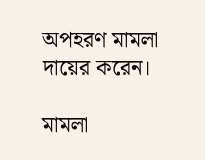অপহরণ মামলা দায়ের করেন।

মামলা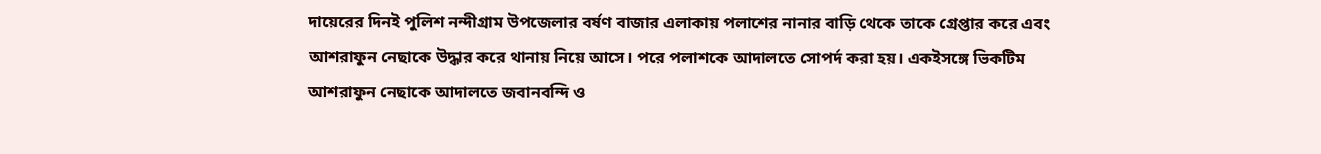দায়েরের দিনই পুলিশ নন্দীগ্রাম উপজেলার বর্ষণ বাজার এলাকায় পলাশের নানার বাড়ি থেকে তাকে গ্রেপ্তার করে এবং আশরাফুন নেছাকে উদ্ধার করে থানায় নিয়ে আসে। পরে পলাশকে আদালতে সোপর্দ করা হয়। একইসঙ্গে ভিকটিম আশরাফুন নেছাকে আদালতে জবানবন্দি ও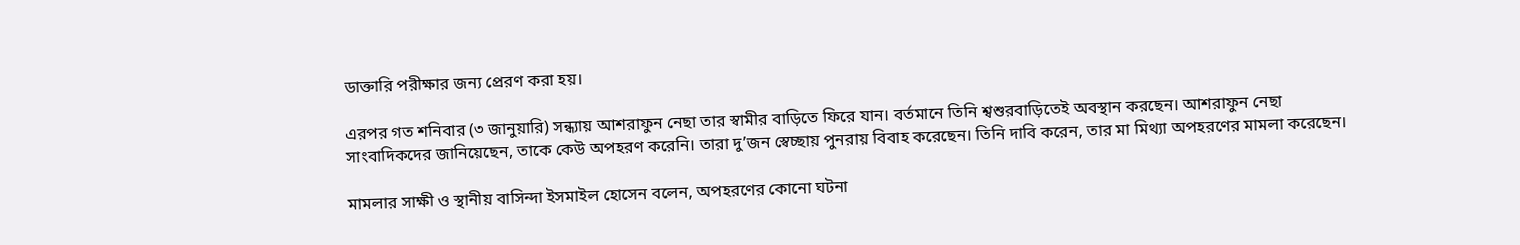ডাক্তারি পরীক্ষার জন্য প্রেরণ করা হয়।

এরপর গত শনিবার (৩ জানুয়ারি) সন্ধ্যায় আশরাফুন নেছা তার স্বামীর বাড়িতে ফিরে যান। বর্তমানে তিনি শ্বশুরবাড়িতেই অবস্থান করছেন। আশরাফুন নেছা সাংবাদিকদের জানিয়েছেন, তাকে কেউ অপহরণ করেনি। তারা দু’জন স্বেচ্ছায় পুনরায় বিবাহ করেছেন। তিনি দাবি করেন, তার মা মিথ্যা অপহরণের মামলা করেছেন।

মামলার সাক্ষী ও স্থানীয় বাসিন্দা ইসমাইল হোসেন বলেন, অপহরণের কোনো ঘটনা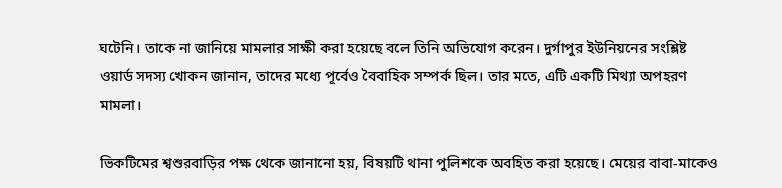ঘটেনি। তাকে না জানিয়ে মামলার সাক্ষী করা হয়েছে বলে তিনি অভিযোগ করেন। দুর্গাপুর ইউনিয়নের সংশ্লিষ্ট ওয়ার্ড সদস্য খোকন জানান, তাদের মধ্যে পূর্বেও বৈবাহিক সম্পর্ক ছিল। তার মতে, এটি একটি মিথ্যা অপহরণ মামলা।

ভিকটিমের শ্বশুরবাড়ির পক্ষ থেকে জানানো হয়, বিষয়টি থানা পুলিশকে অবহিত করা হয়েছে। মেয়ের বাবা-মাকেও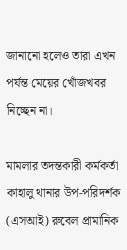জানানো হলেও তারা এখন পর্যন্ত মেয়ের খোঁজখবর নিচ্ছেন না।

মামলার তদন্তকারী কর্মকর্তা কাহালু থানার উপ-পরিদর্শক (এসআই) রুবেল প্রামানিক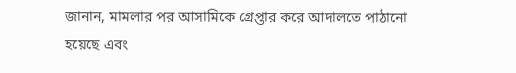জানান, মামলার পর আসামিকে গ্রেপ্তার করে আদালতে পাঠানো হয়েছে এবং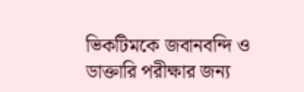ভিকটিমকে জবানবন্দি ও ডাক্তারি পরীক্ষার জন্য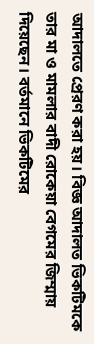আদালতে প্রেরণ করা হয়। বিজ্ঞ আদালত ভিকটিমকে তার মা ও মামলার বাদী রোকেয়া বেগমের জিম্মায় দিয়েছেন। বর্তমানে ভিকটিমের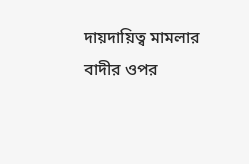দায়দায়িত্ব মামলার বাদীর ওপর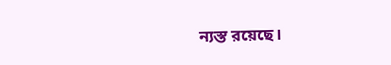ন্যস্ত রয়েছে।